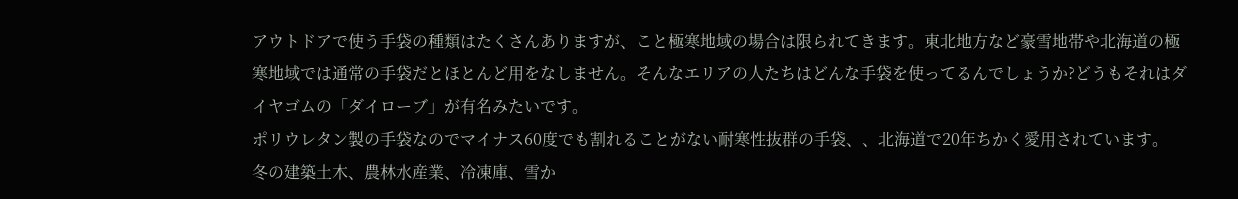アウトドアで使う手袋の種類はたくさんありますが、こと極寒地域の場合は限られてきます。東北地方など豪雪地帯や北海道の極寒地域では通常の手袋だとほとんど用をなしません。そんなエリアの人たちはどんな手袋を使ってるんでしょうか?どうもそれはダイヤゴムの「ダイローブ」が有名みたいです。
ポリウレタン製の手袋なのでマイナス60度でも割れることがない耐寒性抜群の手袋、、北海道で20年ちかく愛用されています。
冬の建築土木、農林水産業、冷凍庫、雪か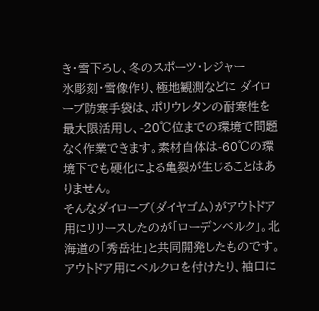き・雪下ろし、冬のスポーツ・レジャー
氷彫刻・雪像作り、極地観測などに ダイローブ防寒手袋は、ポリウレタンの耐寒性を最大限活用し、-20℃位までの環境で問題なく作業できます。素材自体は-60℃の環境下でも硬化による亀裂が生じることはありません。
そんなダイローブ(ダイヤゴム)がアウトドア用にリリースしたのが「ローデンベルク」。北海道の「秀岳壮」と共同開発したものです。アウトドア用にベルクロを付けたり、袖口に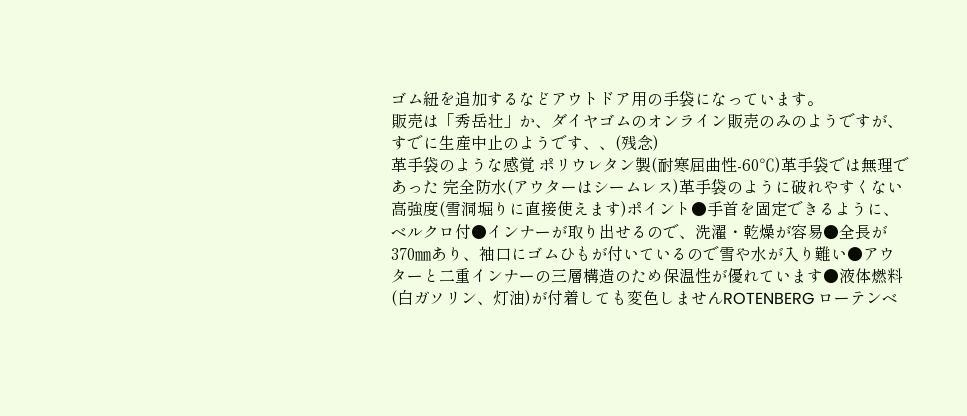ゴム紐を追加するなどアウトドア用の手袋になっています。
販売は「秀岳壮」か、ダイヤゴムのオンライン販売のみのようですが、すでに生産中止のようです、、(残念)
革手袋のような感覚 ポリウレタン製(耐寒屈曲性-60℃)革手袋では無理であった 完全防水(アウターはシームレス)革手袋のように破れやすくない 高強度(雪洞堀りに直接使えます)ポイント●手首を固定できるように、ベルクロ付●インナーが取り出せるので、洗濯・乾燥が容易●全長が370㎜あり、袖口にゴムひもが付いているので雪や水が入り難い●アウターと二重インナーの三層構造のため保温性が優れています●液体燃料(白ガソリン、灯油)が付着しても変色しませんROTENBERG ローテンベ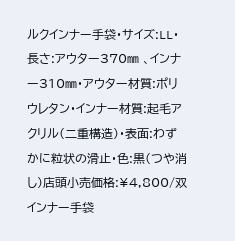ルクインナー手袋・サイズ:LL・長さ:アウター370㎜ 、インナー310㎜・アウター材質:ポリウレタン・インナー材質:起毛アクリル(二重構造)・表面:わずかに粒状の滑止・色:黒(つや消し)店頭小売価格:¥4,800/双インナー手袋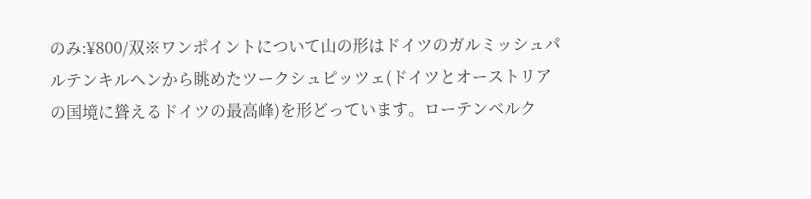のみ:¥800/双※ワンポイントについて山の形はドイツのガルミッシュパルテンキルヘンから眺めたツークシュピッツェ(ドイツとオーストリアの国境に聳えるドイツの最高峰)を形どっています。ローテンベルク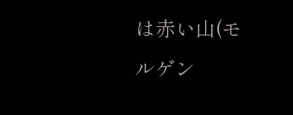は赤い山(モルゲン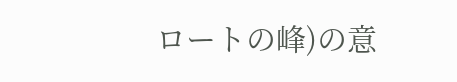ロートの峰)の意